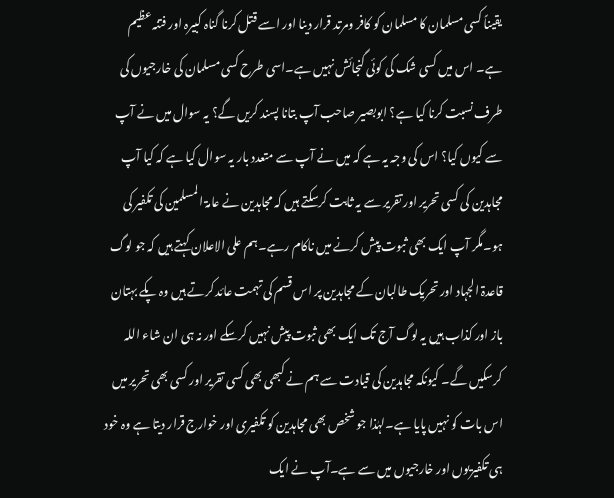یقیناً کسی مسلمان کا مسلمان کو کافر ومرتد قرار دینا اور اسے قتل کرنا گناہ کبیرہ اور فتنہ عظیم ہے۔ اس میں کسی شک کی کوئی گنجائش نہیں ہے۔اسی طرح کسی مسلمان کی خارجیوں کی طرف نسبت کرنا کیا ہے؟ ابوبصیر صاحب آپ بتانا پسند کریں گے؟ یہ سوال میں نے آپ سے کیوں کیا؟ اس کی وجہ یہ ہے کہ میں نے آپ سے متعدد بار یہ سوال کیا ہے کہ کیا آپ مجاہدین کی کسی تحریر اور تقریر سے یہ ثابت کرسکتے ہیں کہ مجاہدین نے عامۃ المسلمین کی تکفیر کی ہو۔مگر آپ ایک بھی ثبوت پیش کرنے میں ناکام رہے۔ہم علی الاعلان کہتے ہیں کہ جو لوگ قاعدۃ الجہاد اور تحریک طالبان کے مجاہدین پر اس قسم کی تہمت عائد کرتے ہیں وہ پکے بہتان باز اور کذاب ہیں یہ لوگ آج تک ایک بھی ثبوت پیش نہیں کرسکے اور نہ ہی ان شاء اللہ کرسکیں گے۔ کیونکہ مجاہدین کی قیادت سے ہم نے کبھی بھی کسی تقریر اور کسی بھی تحریر میں اس بات کو نہیں پایا ہے۔لہٰذا جو شخص بھی مجاہدین کو تکفیری اور خوارج قرار دیتا ہے وہ خود ہی تکفیریوں اور خارجیوں میں سے ہے۔آپ نے ایک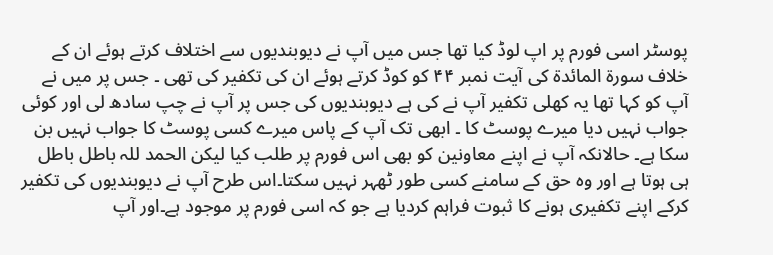پوسٹر اسی فورم پر اپ لوڈ کیا تھا جس میں آپ نے دیوبندیوں سے اختلاف کرتے ہوئے ان کے خلاف سورۃ المائدۃ کی آیت نمبر ۴۴ کو کوڈ کرتے ہوئے ان کی تکفیر کی تھی ۔ جس پر میں نے آپ کو کہا تھا یہ کھلی تکفیر آپ نے کی ہے دیوبندیوں کی جس پر آپ نے چپ سادھ لی اور کوئی جواب نہیں دیا میرے پوسٹ کا ۔ ابھی تک آپ کے پاس میرے کسی پوسٹ کا جواب نہیں بن سکا ہے۔ حالانکہ آپ نے اپنے معاونین کو بھی اس فورم پر طلب کیا لیکن الحمد للہ باطل باطل ہی ہوتا ہے اور وہ حق کے سامنے کسی طور ٹھہر نہیں سکتا۔اس طرح آپ نے دیوبندیوں کی تکفیر کرکے اپنے تکفیری ہونے کا ثبوت فراہم کردیا ہے جو کہ اسی فورم پر موجود ہے۔اور آپ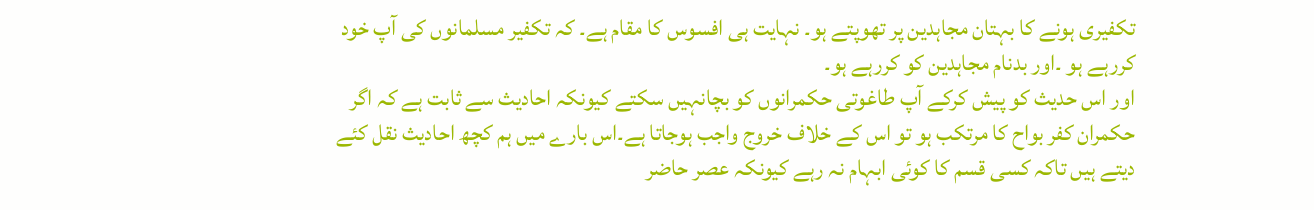تکفیری ہونے کا بہتان مجاہدین پر تھوپتے ہو۔ نہایت ہی افسوس کا مقام ہے۔ کہ تکفیر مسلمانوں کی آپ خود کررہے ہو ۔اور بدنام مجاہدین کو کررہے ہو۔
اور اس حدیث کو پیش کرکے آپ طاغوتی حکمرانوں کو بچانہیں سکتے کیونکہ احادیث سے ثابت ہے کہ اگر حکمران کفر بواح کا مرتکب ہو تو اس کے خلاف خروج واجب ہوجاتا ہے۔اس بارے میں ہم کچھ احادیث نقل کئے دیتے ہیں تاکہ کسی قسم کا کوئی ابہام نہ رہے کیونکہ عصر حاضر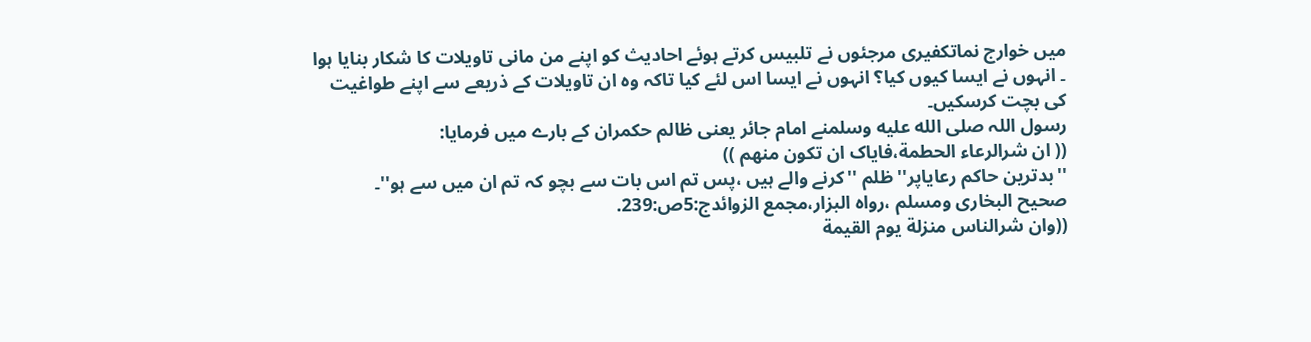میں خوارج نماتکفیری مرجئوں نے تلبیس کرتے ہوئے احادیث کو اپنے من مانی تاویلات کا شکار بنایا ہوا ۔ انہوں نے ایسا کیوں کیا؟ انہوں نے ایسا اس لئے کیا تاکہ وہ ان تاویلات کے ذریعے سے اپنے طواغیت کی بچت کرسکیں۔
رسول اللہ صلى الله عليه وسلمنے امام جائر یعنی ظالم حکمران کے بارے میں فرمایا:
(( ان شرالرعاء الحطمة،فایاک ان تکون منھم ))
''بدترین حاکم رعایاپر''ظلم ''کرنے والے ہیں ،پس تم اس بات سے بچو کہ تم ان میں سے ہو''۔
صحیح البخاری ومسلم ،رواہ البزار،مجمع الزوائدج:5ص:239.
((وان شرالناس منزلة یوم القیمة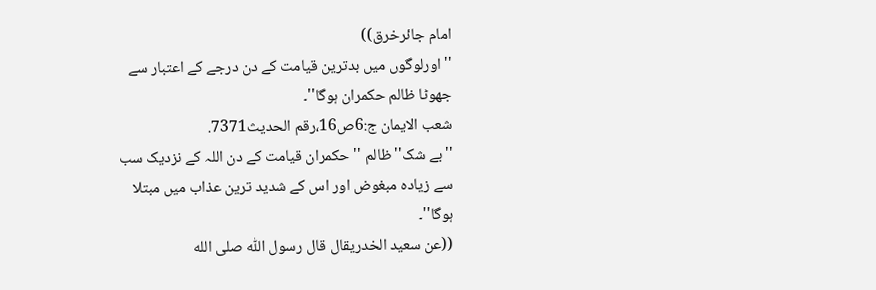امام جائرخرق))
''اورلوگوں میں بدترین قیامت کے دن درجے کے اعتبار سے جھوٹا ظالم حکمران ہوگا''۔
شعب الایمان ج:6ص16،رقم الحدیث7371.
''بے شک''ظالم ''حکمران قیامت کے دن اللہ کے نزدیک سب سے زیادہ مبغوض اور اس کے شدید ترین عذاب میں مبتلا ہوگا''۔
((عن سعید الخدریقال قال رسول اللّٰہ صلى الله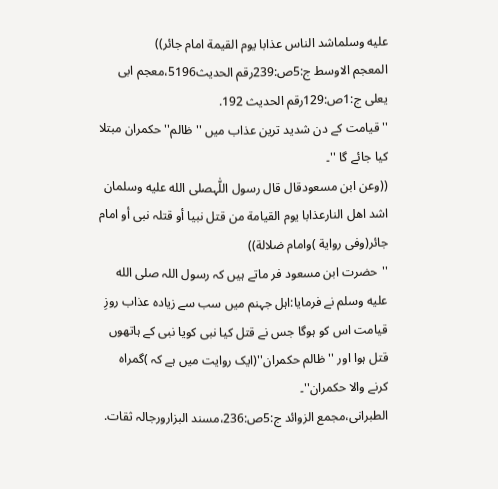عليه وسلماشد الناس عذابا یوم القیمة امام جائر))
المعجم الاوسط ج:5ص:239رقم الحدیث5196،معجم ابی یعلی ج:1ص:129رقم الحدیث 192.
'' قیامت کے دن شدید ترین عذاب میں ''ظالم''حکمران مبتلا کیا جائے گا ''۔
((وعن ابن مسعودقال قال رسول اللّٰہصلى الله عليه وسلمان اشد اھل النارعذابا یوم القیامة من قتل نبیا أو قتلہ نبی أو امام جائر(وفی روایة )وامام ضلالة))
''حضرت ابن مسعود فر ماتے ہیں کہ رسول اللہ صلى الله عليه وسلم نے فرمایا:اہل جہنم میں سب سے زیادہ عذاب روزِ قیامت اس کو ہوگا جس نے قتل کیا نبی کویا نبی کے ہاتھوں قتل ہوا اور ''ظالم حکمران''(ایک روایت میں ہے کہ )گمراہ کرنے والا حکمران''۔
الطبرانی،مجمع الزوائد ج:5ص:236،مسند البزارورجالہ ثقات.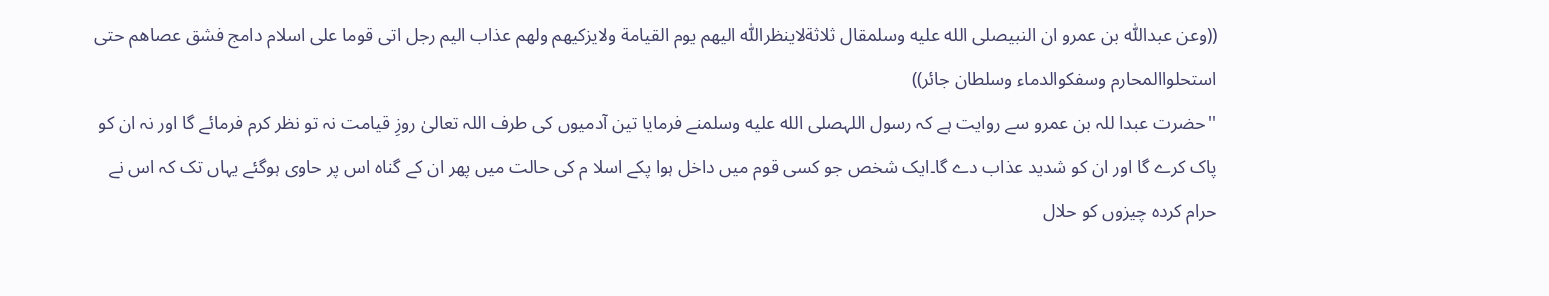((وعن عبداللّٰہ بن عمرو ان النبیصلى الله عليه وسلمقال ثلاثةلاینظراللّٰہ الیھم یوم القیامة ولایزکیھم ولھم عذاب الیم رجل اتی قوما علی اسلام دامج فشق عصاھم حتی استحلواالمحارم وسفکوالدماء وسلطان جائر))
''حضرت عبدا للہ بن عمرو سے روایت ہے کہ رسول اللہصلى الله عليه وسلمنے فرمایا تین آدمیوں کی طرف اللہ تعالیٰ روزِ قیامت نہ تو نظر کرم فرمائے گا اور نہ ان کو پاک کرے گا اور ان کو شدید عذاب دے گا۔ایک شخص جو کسی قوم میں داخل ہوا پکے اسلا م کی حالت میں پھر ان کے گناہ اس پر حاوی ہوگئے یہاں تک کہ اس نے حرام کردہ چیزوں کو حلال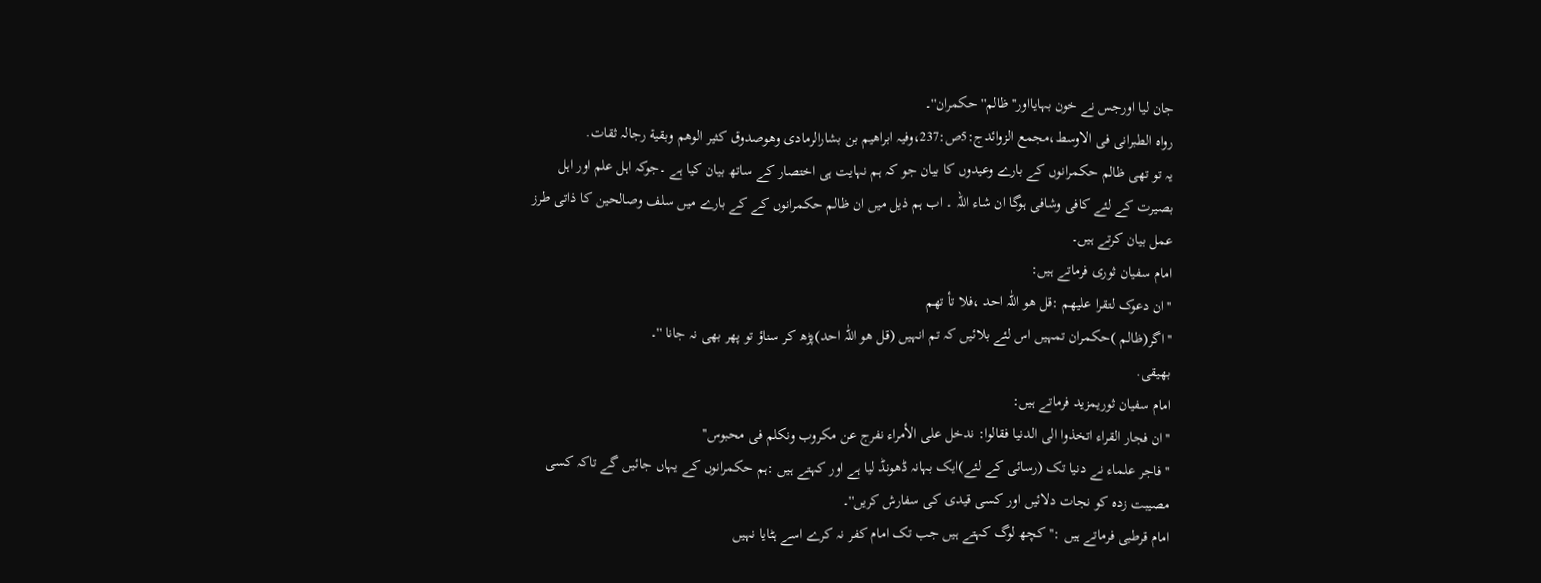جان لیا اورجس نے خون بہایااور''ظالم''حکمران''۔
رواہ الطبرانی فی الاوسط،مجمع الزوائدج:5ص:237،وفیہ ابراھیم بن بشارالرمادی وھوصدوق کثیر الوھم وبقیة رجالہ ثقات.
یہ تو تھی ظالم حکمرانوں کے بارے وعیدوں کا بیان جو کہ ہم نہایت ہی اختصار کے ساتھ بیان کیا ہے ۔جوکہ اہل علم اور اہل بصیرت کے لئے کافی وشافی ہوگا ان شاء اللہ ۔ اب ہم ذیل میں ان ظالم حکمرانوں کے کے بارے میں سلف وصالحین کا ذاتی طرز عمل بیان کرتے ہیں۔
امام سفیان ثوری فرماتے ہیں:
''ان دعوک لتقرا علیھم :قل ھو اللّٰہ احد ،فلا تأ تھم
''اگر(ظالم )حکمران تمہیں اس لئے بلائیں کہ تم انہیں (قل ھو اللّٰہ احد)پڑھ کر سناؤ تو پھر بھی نہ جانا ''۔
بھیقی.
امام سفیان ثوریمزید فرماتے ہیں:
''ان فجار القراء اتخذوا الی الدنیا فقالوا: ندخل علی الأمراء نفرج عن مکروب ونکلم فی محبوس''
''فاجر علماء نے دنیا تک (رسائی کے لئے)ایک بہانہ ڈھونڈ لیا ہے اور کہتے ہیں :ہم حکمرانوں کے یہاں جائیں گے تاکہ کسی مصیبت زدہ کو نجات دلائیں اور کسی قیدی کی سفارش کریں''۔
امام قرطبی فرماتے ہیں :''کچھ لوگ کہتے ہیں جب تک امام کفر نہ کرے اسے ہٹایا نہیں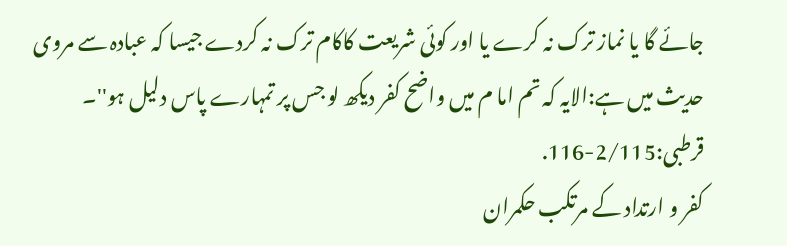جائے گا یا نماز ترک نہ کرے یا اور کوئی شریعت کاکام ترک نہ کردے جیسا کہ عبادہ سے مروی حدیث میں ہے:الایہ کہ تم اما م میں واضح کفر دیکھ لو جس پر تمہارے پاس دلیل ہو''۔ قرطبی:2/115-116.
کفر و ارتداد کے مرتکب حکمران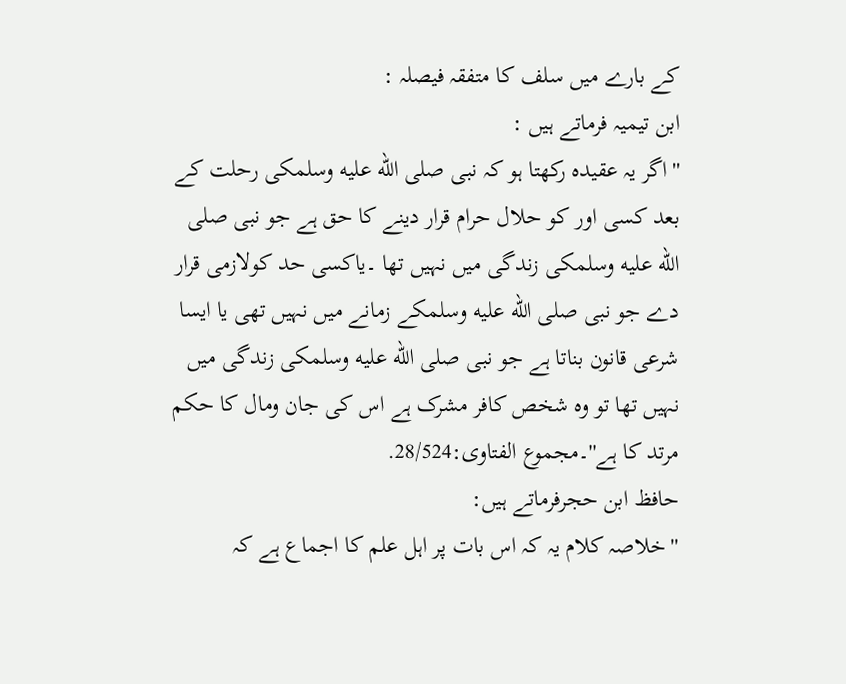کے بارے میں سلف کا متفقہ فیصلہ :
ابن تیمیہ فرماتے ہیں :
''اگر یہ عقیدہ رکھتا ہو کہ نبی صلى الله عليه وسلمکی رحلت کے بعد کسی اور کو حلال حرام قرار دینے کا حق ہے جو نبی صلى الله عليه وسلمکی زندگی میں نہیں تھا ۔یاکسی حد کولازمی قرار دے جو نبی صلى الله عليه وسلمکے زمانے میں نہیں تھی یا ایسا شرعی قانون بناتا ہے جو نبی صلى الله عليه وسلمکی زندگی میں نہیں تھا تو وہ شخص کافر مشرک ہے اس کی جان ومال کا حکم مرتد کا ہے''۔مجموع الفتاوی:28/524.
حافظ ابن حجرفرماتے ہیں:
''خلاصہ کلام یہ کہ اس بات پر اہل علم کا اجماع ہے کہ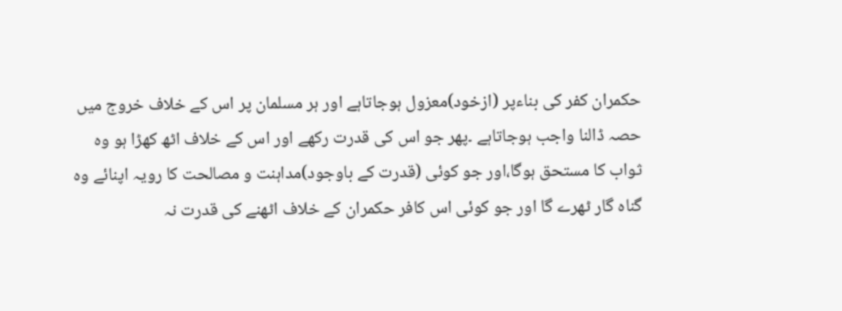حکمران کفر کی بناءپر (ازخود)معزول ہوجاتاہے اور ہر مسلمان پر اس کے خلاف خروج میں حصہ ڈالنا واجب ہوجاتاہے ۔پھر جو اس کی قدرت رکھے اور اس کے خلاف اٹھ کھڑا ہو وہ ثواب کا مستحق ہوگا،اور جو کوئی (قدرت کے باوجود)مداہنت و مصالحت کا رویہ اپنائے وہ گناہ گار ٹھرے گا اور جو کوئی اس کافر حکمران کے خلاف اٹھنے کی قدرت نہ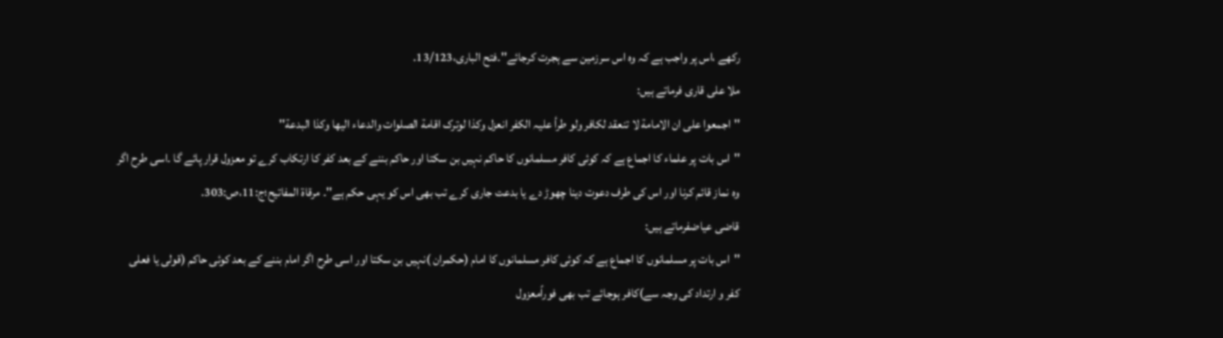رکھے ،اس پر واجب ہے کہ وہ اس سرزمین سے ہجرت کرجائے''۔فتح الباری،13/123.
ملا علی قاری فرماتے ہیں:
''اجمعوا علی ان الامامة لا تنعقد لکافر ولو طرأ علیہ الکفر انعزل وکذا لوترک اقامة الصلوات والدعاء الیھا وکذا البدعة''
''اس بات پر علماء کا اجماع ہے کہ کوئی کافر مسلمانوں کا حاکم نہیں بن سکتا اور حاکم بننے کے بعد کفر کا ارتکاب کرے تو معزول قرار پائے گا ۔اسی طرح اگر وہ نماز قائم کرنا اور اس کی طرف دعوت دینا چھوڑ دے یا بدعت جاری کرے تب بھی اس کو یہی حکم ہے''۔ مرقاة المفاتیح؛ج:11،ص:303.
قاضی عیاضفرماتے ہیں:
''اس بات پر مسلمانوں کا اجماع ہے کہ کوئی کافر مسلمانوں کا امام (حکمران )نہیں بن سکتا اور اسی طرح اگر امام بننے کے بعد کوئی حاکم (قولی یا فعلی کفر و ارتداد کی وجہ سے)کافر ہوجائے تب بھی فوراًمعزول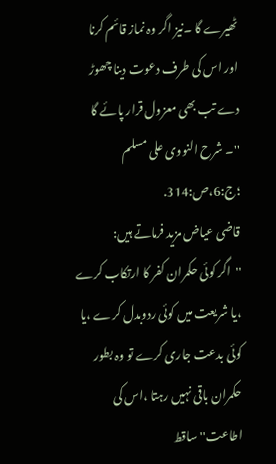ٹھیرے گا ۔نیز اگر وہ نماز قائم کرنا اور اس کی طرف دعوت دینا چھوڑ دے تب بھی معزول قرار پائے گا ''۔ شرح النووی علی مسلم ؛ج:6،ص:314.
قاضی عیاض مزید فرماتے ہیں:
''اگر کوئی حکمران کفر کا ارتکاب کرے ،یا شریعت میں کوئی ردوبدل کرے ،یا کوئی بدعت جاری کرے تو وہ بطور حکمران باقی نہیں رہتا ،اس کی اطاعت''ساقط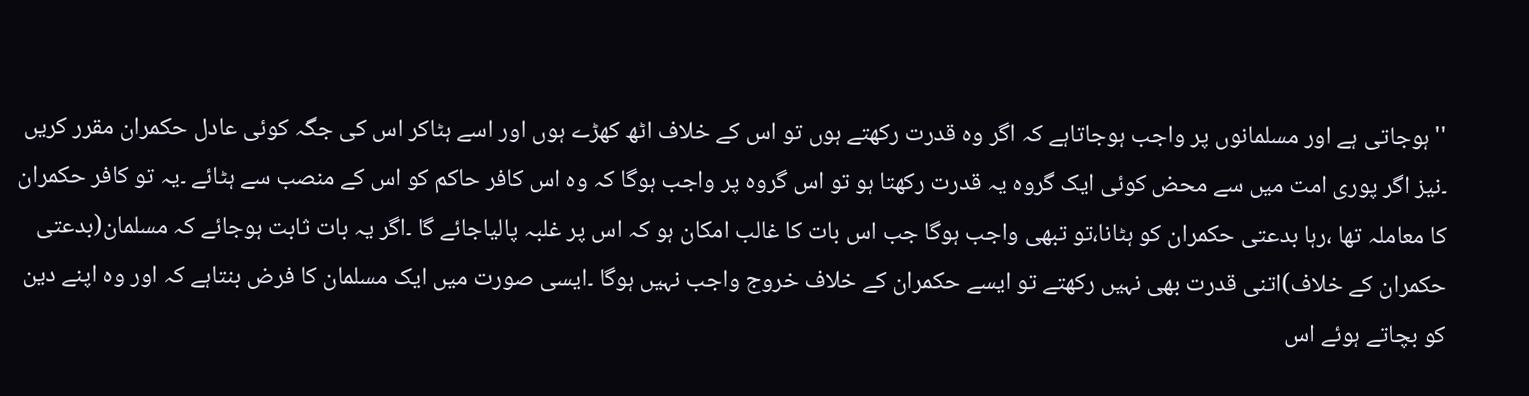''ہوجاتی ہے اور مسلمانوں پر واجب ہوجاتاہے کہ اگر وہ قدرت رکھتے ہوں تو اس کے خلاف اٹھ کھڑے ہوں اور اسے ہٹاکر اس کی جگہ کوئی عادل حکمران مقرر کریں ۔نیز اگر پوری امت میں سے محض کوئی ایک گروہ یہ قدرت رکھتا ہو تو اس گروہ پر واجب ہوگا کہ وہ اس کافر حاکم کو اس کے منصب سے ہٹائے ۔یہ تو کافر حکمران کا معاملہ تھا ،رہا بدعتی حکمران کو ہٹانا،تو تبھی واجب ہوگا جب اس بات کا غالب امکان ہو کہ اس پر غلبہ پالیاجائے گا ۔اگر یہ بات ثابت ہوجائے کہ مسلمان(بدعتی حکمران کے خلاف)اتنی قدرت بھی نہیں رکھتے تو ایسے حکمران کے خلاف خروج واجب نہیں ہوگا ۔ایسی صورت میں ایک مسلمان کا فرض بنتاہے کہ اور وہ اپنے دین کو بچاتے ہوئے اس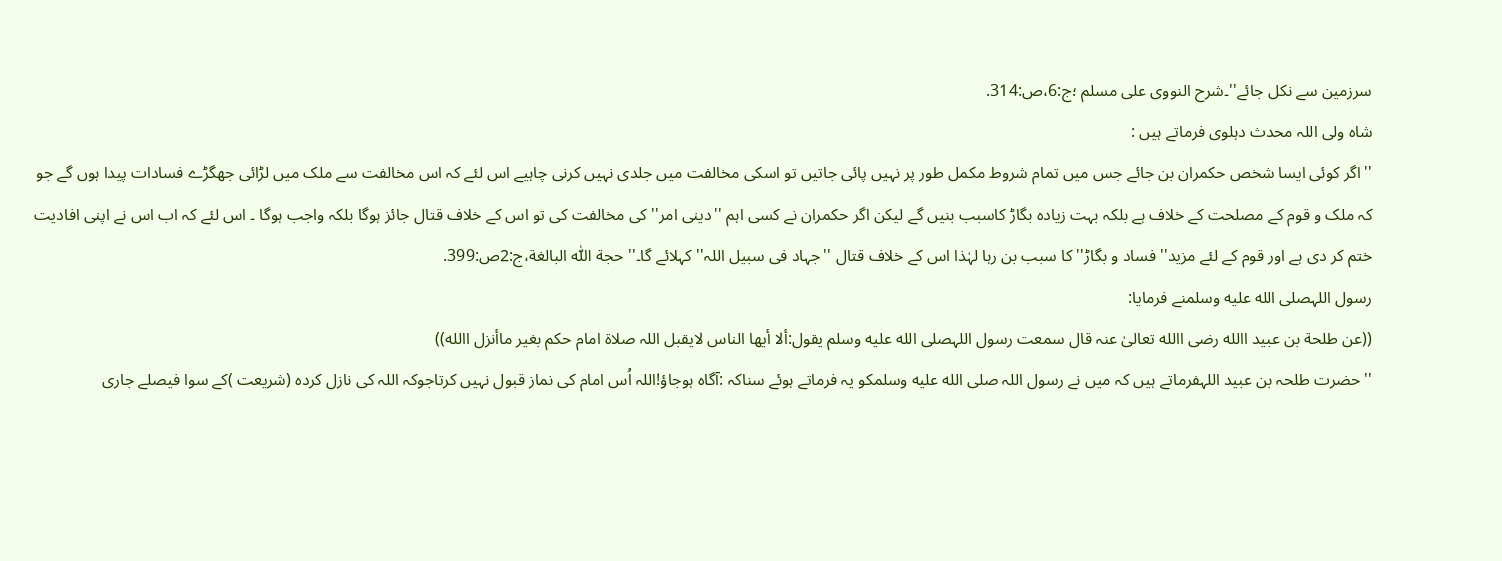سرزمین سے نکل جائے''۔شرح النووی علی مسلم ؛ج:6،ص:314.
شاہ ولی اللہ محدث دہلوی فرماتے ہیں :
''اگر کوئی ایسا شخص حکمران بن جائے جس میں تمام شروط مکمل طور پر نہیں پائی جاتیں تو اسکی مخالفت میں جلدی نہیں کرنی چاہیے اس لئے کہ اس مخالفت سے ملک میں لڑائی جھگڑے فسادات پیدا ہوں گے جو کہ ملک و قوم کے مصلحت کے خلاف ہے بلکہ بہت زیادہ بگاڑ کاسبب بنیں گے لیکن اگر حکمران نے کسی اہم ''دینی امر''کی مخالفت کی تو اس کے خلاف قتال جائز ہوگا بلکہ واجب ہوگا ۔ اس لئے کہ اب اس نے اپنی افادیت ختم کر دی ہے اور قوم کے لئے مزید'' فساد و بگاڑ'' کا سبب بن رہا لہٰذا اس کے خلاف قتال ''جہاد فی سبیل اللہ'' کہلائے گا۔'' حجة اللّٰہ البالغة،ج:2ص:399.
رسول اللہصلى الله عليه وسلمنے فرمایا:
((عن طلحة بن عبید االله رضی االله تعالیٰ عنہ قال سمعت رسول اللہصلى الله عليه وسلم یقول:ألا أیھا الناس لایقبل اللہ صلاة امام حکم بغیر ماأنزل االله))
''حضرت طلحہ بن عبید اللہفرماتے ہیں کہ میں نے رسول اللہ صلى الله عليه وسلمکو یہ فرماتے ہوئے سناکہ :آگاہ ہوجاؤ!اللہ اُس امام کی نماز قبول نہیں کرتاجوکہ اللہ کی نازل کردہ (شریعت )کے سوا فیصلے جاری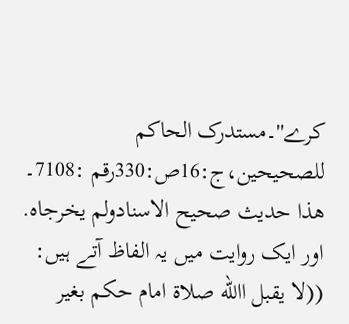کرے''۔مستدرک الحاکم للصحیحین،ج:16ص:330رقم :7108۔ ھذا حدیث صحیح الاسنادولم یخرجاہ.
اور ایک روایت میں یہ الفاظ آتے ہیں:
((لا یقبل االله صلاة امام حکم بغیر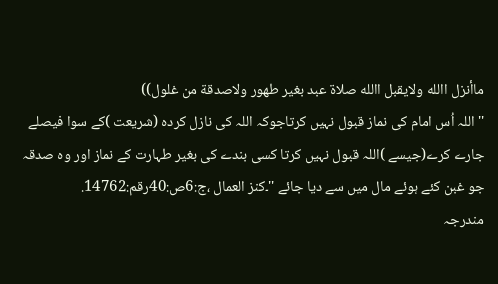ماأنزل االله ولایقبل االله صلاة عبد بغیر طھور ولاصدقة من غلول))
''اللہ اُس امام کی نماز قبول نہیں کرتاجوکہ اللہ کی نازل کردہ (شریعت )کے سوا فیصلے جارے کرے(جیسے )اللہ قبول نہیں کرتا کسی بندے کی بغیر طہارت کے نماز اور وہ صدقہ جو غبن کئے ہوئے مال میں سے دیا جائے ''۔کنز العمال ،ج:6ص:40رقم:14762.
مندرجہ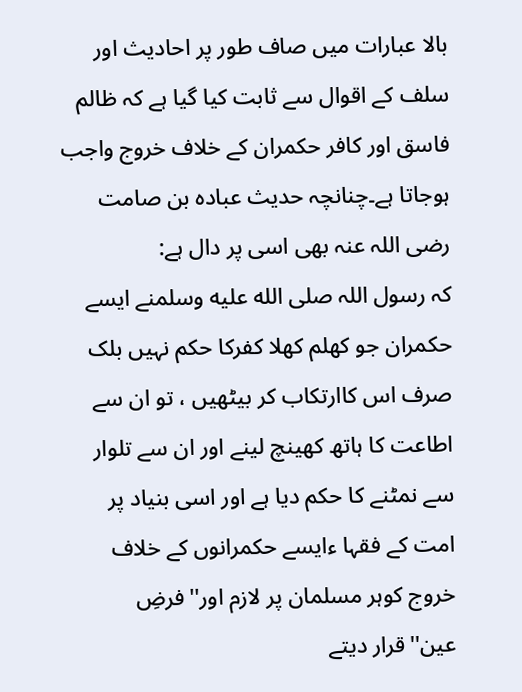بالا عبارات میں صاف طور پر احادیث اور سلف کے اقوال سے ثابت کیا گیا ہے کہ ظالم فاسق اور کافر حکمران کے خلاف خروج واجب ہوجاتا ہے۔چنانچہ حدیث عبادہ بن صامت رضی اللہ عنہ بھی اسی پر دال ہے:
کہ رسول اللہ صلى الله عليه وسلمنے ایسے حکمران جو کھلم کھلا کفرکا حکم نہیں بلک صرف اس کاارتکاب کر بیٹھیں ، تو ان سے اطاعت کا ہاتھ کھینچ لینے اور ان سے تلوار سے نمٹنے کا حکم دیا ہے اور اسی بنیاد پر امت کے فقہا ءایسے حکمرانوں کے خلاف خروج کوہر مسلمان پر لازم اور''فرضِ عین''قرار دیتے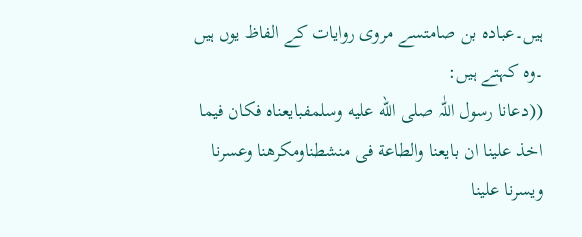ہیں۔عبادہ بن صامتسے مروی روایات کے الفاظ یوں ہیں ۔وہ کہتے ہیں:
((دعانا رسول اللّٰہ صلى الله عليه وسلمفبایعناہ فکان فیما اخذ علینا ان بایعنا والطاعة فی منشطناومکرھنا وعسرنا ویسرنا علینا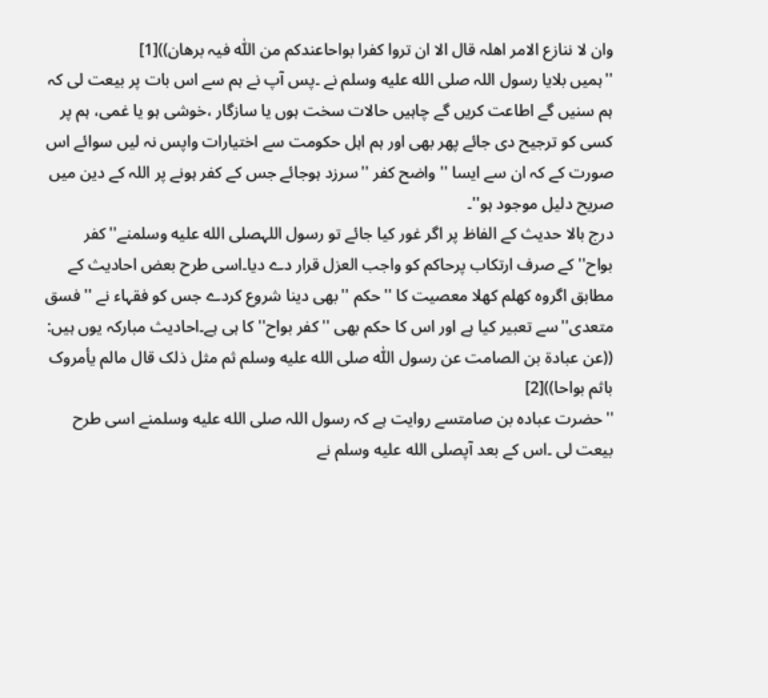وان لا ننازع الامر اھلہ قال الا ان تروا کفرا بواحاعندکم من اللّٰہ فیہ برھان))[1]
''ہمیں بلایا رسول اللہ صلى الله عليه وسلم نے ۔پس آپ نے ہم سے اس بات پر بیعت لی کہ ہم سنیں گے اطاعت کریں گے چاہیں حالات سخت ہوں یا سازگار ،خوشی ہو یا غمی، ہم پر کسی کو ترجیح دی جائے پھر بھی اور ہم اہل حکومت سے اختیارات واپس نہ لیں سوائے اس صورت کے کہ ان سے ایسا ''واضح کفر ''سرزد ہوجائے جس کے کفر ہونے پر اللہ کے دین میں صریح دلیل موجود ہو''۔
درج بالا حدیث کے الفاظ پر اگر غور کیا جائے تو رسول اللہصلى الله عليه وسلمنے''کفر بواح''کے صرف ارتکاب پرحاکم کو واجب العزل قرار دے دیا۔اسی طرح بعض احادیث کے مطابق اگروہ کھلم کھلا معصیت کا ''حکم ''بھی دینا شروع کردے جس کو فقہاء نے ''فسق متعدی''سے تعبیر کیا ہے اور اس کا حکم بھی ''کفر بواح''کا ہی ہے۔احادیث مبارکہ یوں ہیں:
((عن عبادة بن الصامت عن رسول اللّٰہ صلى الله عليه وسلم ثم مثل ذلک قال مالم یأمروک باثم بواحا))[2]
''حضرت عبادہ بن صامتسے روایت ہے کہ رسول اللہ صلى الله عليه وسلمنے اسی طرح بیعت لی ۔اس کے بعد آپصلى الله عليه وسلم نے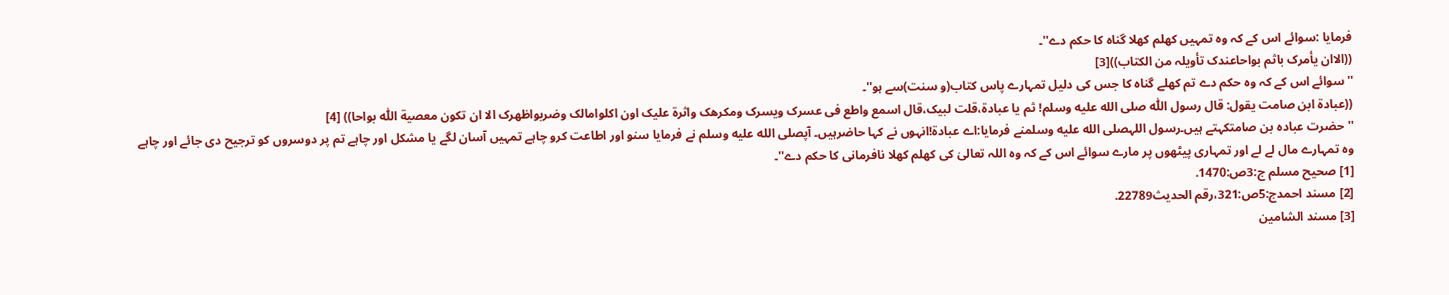فرمایا :سوائے اس کے کہ وہ تمہیں کھلم کھلا گناہ کا حکم دے''۔
((الاان یأمرک باثم بواحاعندک تأویلہ من الکتاب))[3]
''سوائے اس کے کہ وہ حکم دے تم کھلے گناہ کا جس کی دلیل تمہارے پاس کتاب(و سنت)سے ہو''۔
((عبادة ابن صامت یقول: قال رسول اللّٰہ صلى الله عليه وسلم! ثم یا عبادة،قلت لبیک،قال اسمع واطع فی عسرک ویسرک ومکرھک واثرة علیک اون اکلوامالک وضربواظھرک الا ان تکون معصیة اللّٰہ بواحا)) [4]
''حضرت عبادہ بن صامتکہتے ہیں۔رسول اللہصلى الله عليه وسلمنے فرمایا:اے عبادۃ!انہوں نے کہا حاضرہیں۔ آپصلى الله عليه وسلم نے فرمایا سنو اور اطاعت کرو چاہے تمہیں آسان لگے یا مشکل اور چاہے تم پر دوسروں کو ترجیح دی جائے اور چاہے وہ تمہارے مال لے لے اور تمہاری پیٹھوں پر مارے سوائے اس کے کہ وہ اللہ تعالیٰ کی کھلم کھلا نافرمانی کا حکم دے''۔
[1] صحیح مسلم ج:3ص:1470.
[2] مسند احمدج:5ص:321،رقم الحدیث22789.
[3] مسند الشامین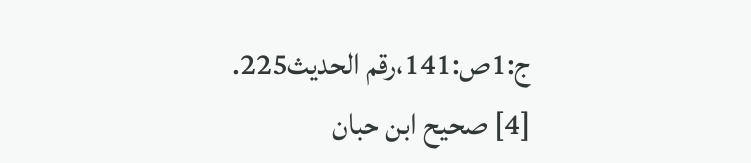ج:1ص:141،رقم الحدیث225.
[4] صحیح ابن حبان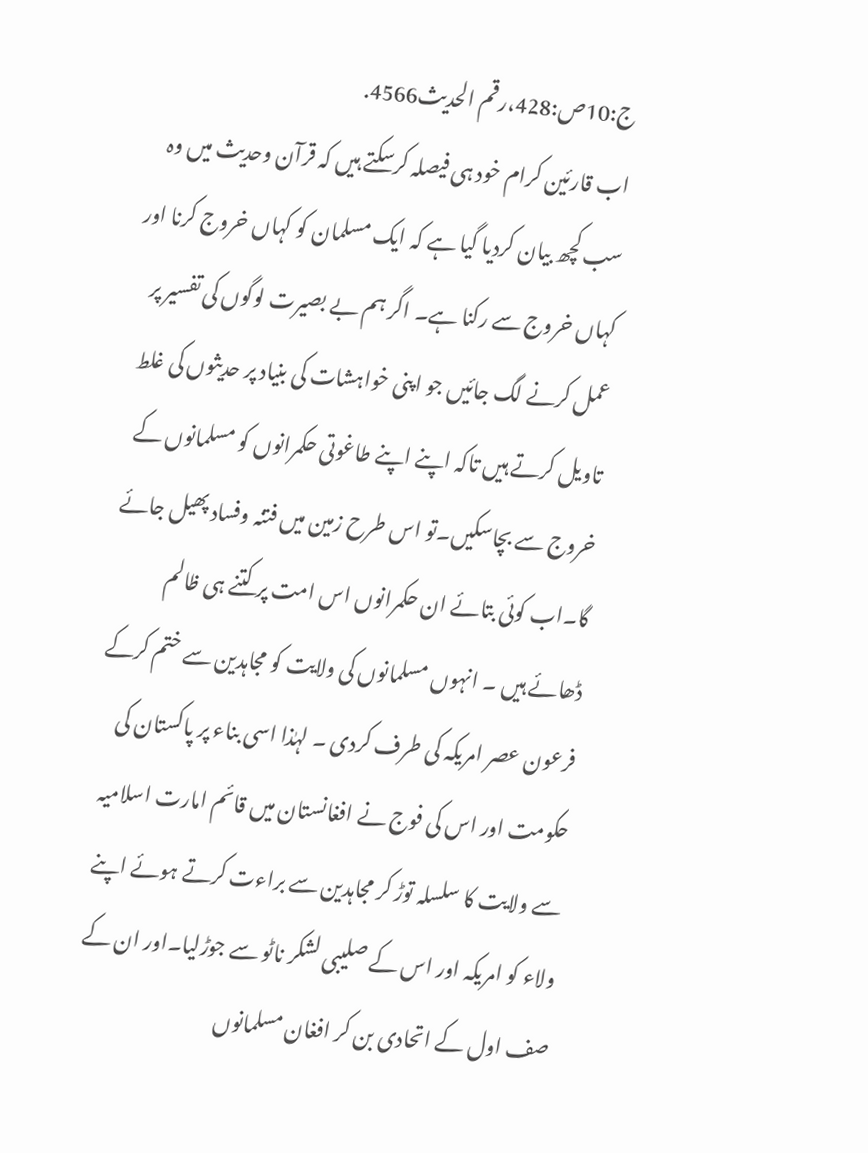ج:10ص:428،رقم الحدیث4566.
اب قارئین کرام خود ہی فیصلہ کرسکتے ہیں کہ قرآن وحدیث میں وہ سب کچھ بیان کردیا گیا ہے کہ ایک مسلمان کو کہاں خروج کرنا اور کہاں خروج سے رکنا ہے۔ اگر ہم بے بصیرت لوگوں کی تفسیر پر عمل کرنے لگ جائیں جو اپنی خواہشات کی بنیاد پر حدیثوں کی غلط تاویل کرتے ہیں تاکہ اپنے اپنے طاغوتی حکمرانوں کو مسلمانوں کے خروج سے بچاسکیں۔تو اس طرح زمین میں فتنہ وفساد پھیل جائے گا۔اب کوئی بتائے ان حکمرانوں اس امت پر کتنے ہی ظالم ڈھائے ہیں ۔ انہوں مسلمانوں کی ولایت کو مجاہدین سے ختم کرکے فرعون عصر امریکہ کی طرف کردی ۔ لہٰذا اسی بناء پر پاکستان کی حکومت اور اس کی فوج نے افغانستان میں قائم امارت اسلامیہ سے ولایت کا سلسلہ توڑ کر مجاہدین سے براءت کرتے ہوئے اپنے ولاء کو امریکہ اور اس کے صلیبی لشکر ناٹو سے جوڑلیا۔اور ان کے صف اول کے اتحادی بن کر افغان مسلمانوں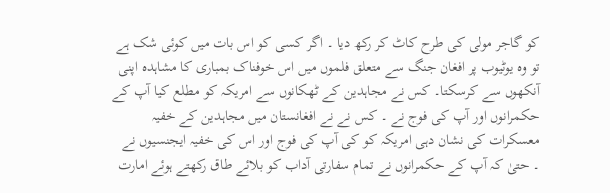کو گاجر مولی کی طرح کاٹ کر رکھ دیا ۔ اگر کسی کو اس بات میں کوئی شک ہے تو وہ یوٹیوب پر افغان جنگ سے متعلق فلموں میں اس خوفناک بمباری کا مشاہدہ اپنی آنکھوں سے کرسکتا۔ کس نے مجاہدین کے ٹھکانوں سے امریکہ کو مطلع کیا آپ کے حکمرانوں اور آپ کی فوج نے ۔ کس نے نے افغانستان میں مجاہدین کے خفیہ معسکرات کی نشان دہی امریکہ کو کی آپ کی فوج اور اس کی خفیہ ایجنسیوں نے ۔ حتیٰ کہ آپ کے حکمرانوں نے تمام سفارتی آداب کو بلائے طاق رکھتے ہوئے امارت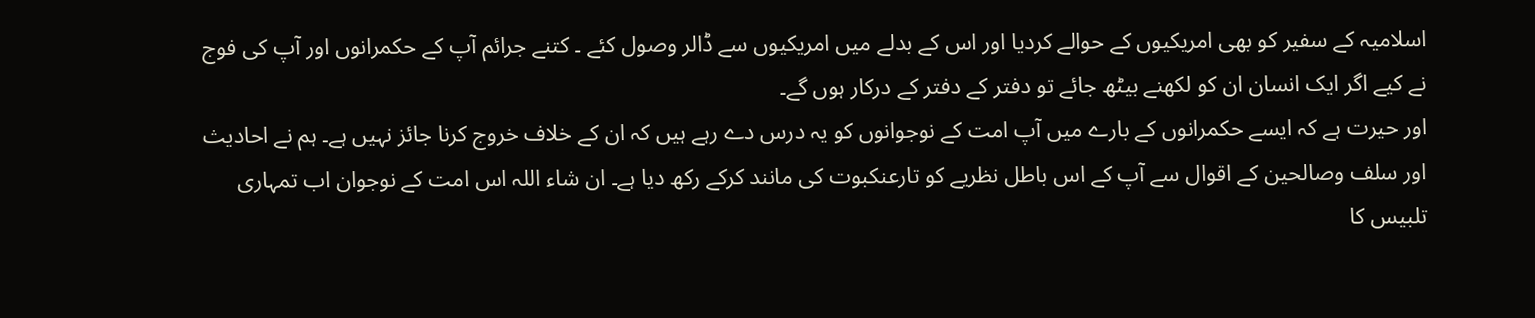اسلامیہ کے سفیر کو بھی امریکیوں کے حوالے کردیا اور اس کے بدلے میں امریکیوں سے ڈالر وصول کئے ۔ کتنے جرائم آپ کے حکمرانوں اور آپ کی فوج نے کیے اگر ایک انسان ان کو لکھنے بیٹھ جائے تو دفتر کے دفتر کے درکار ہوں گے۔
اور حیرت ہے کہ ایسے حکمرانوں کے بارے میں آپ امت کے نوجوانوں کو یہ درس دے رہے ہیں کہ ان کے خلاف خروج کرنا جائز نہیں ہے۔ ہم نے احادیث اور سلف وصالحین کے اقوال سے آپ کے اس باطل نظریے کو تارعنکبوت کی مانند کرکے رکھ دیا ہے۔ ان شاء اللہ اس امت کے نوجوان اب تمہاری تلبیس کا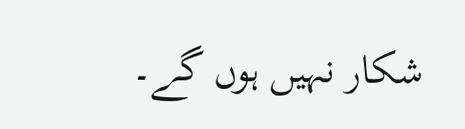شکار نہیں ہوں گے۔